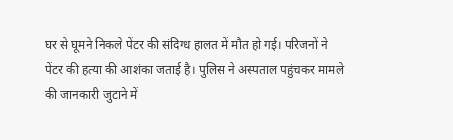घर से घूमने निकले पेंटर की संदिग्ध हालत में मौत हो गई। परिजनों ने पेंटर की हत्या की आशंका जताई है। पुलिस ने अस्पताल पहुंचकर मामले की जानकारी जुटाने में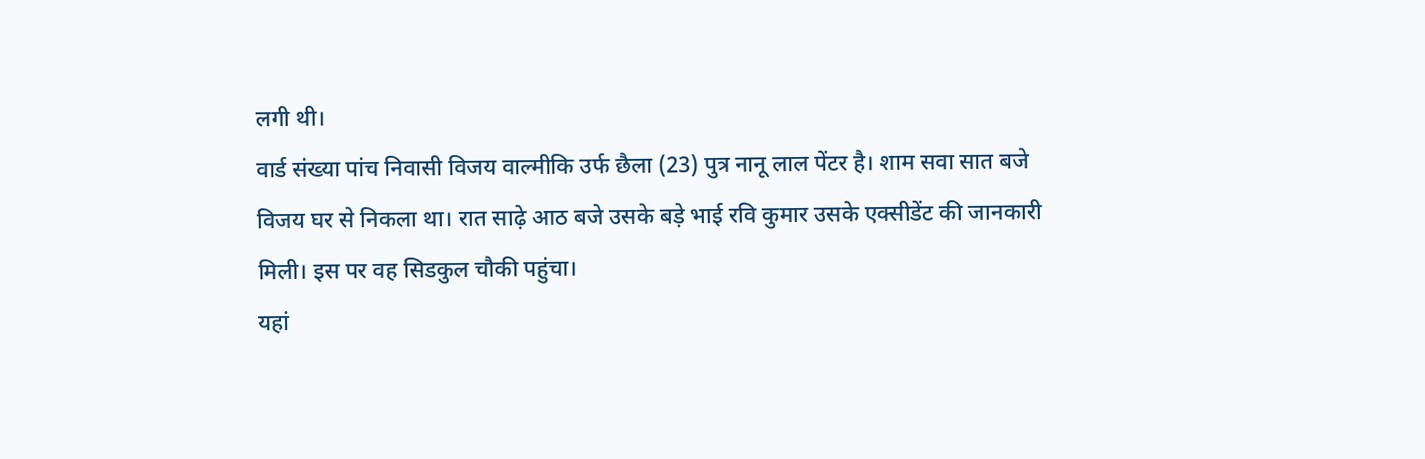लगी थी।
वार्ड संख्या पांच निवासी विजय वाल्मीकि उर्फ छैला (23) पुत्र नानू लाल पेंटर है। शाम सवा सात बजे विजय घर से निकला था। रात साढ़े आठ बजे उसके बड़े भाई रवि कुमार उसके एक्सीडेंट की जानकारी मिली। इस पर वह सिडकुल चौकी पहुंचा।
यहां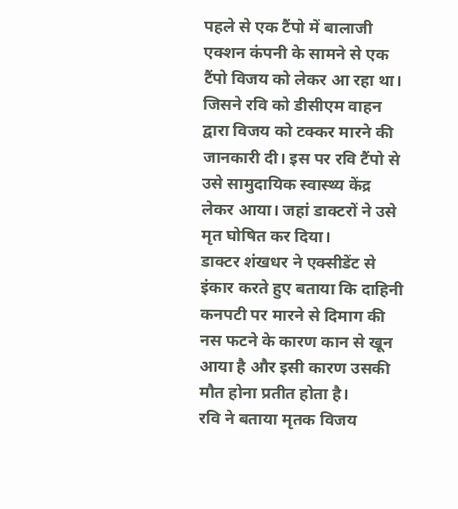पहले से एक टैंपो में बालाजी एक्शन कंपनी के सामने से एक टैंपो विजय को लेकर आ रहा था। जिसने रवि को डीसीएम वाहन द्वारा विजय को टक्कर मारने की जानकारी दी। इस पर रवि टैंपो से उसे सामुदायिक स्वास्थ्य केंद्र लेकर आया। जहां डाक्टरों ने उसे मृत घोषित कर दिया।
डाक्टर शंखधर ने एक्सीडेंट से इंकार करते हुए बताया कि दाहिनी कनपटी पर मारने से दिमाग की नस फटने के कारण कान से खून आया है और इसी कारण उसकी मौत होना प्रतीत होता है।
रवि ने बताया मृतक विजय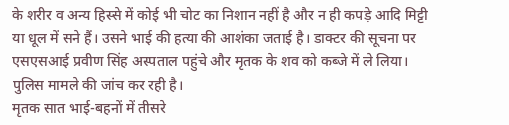के शरीर व अन्य हिस्से में कोई भी चोट का निशान नहीं है और न ही कपड़े आदि मिट्टी या धूल में सने हैं। उसने भाई की हत्या की आशंका जताई है। डाक्टर की सूचना पर एसएसआई प्रवीण सिंह अस्पताल पहुंचे और मृतक के शव को कब्जे में ले लिया। पुलिस मामले की जांच कर रही है।
मृतक सात भाई-बहनों में तीसरे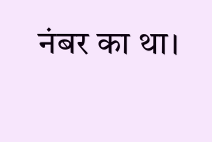नंबर का था।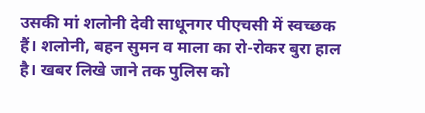उसकी मां शलोनी देवी साधूनगर पीएचसी में स्वच्छक हैं। शलोनी, बहन सुमन व माला का रो-रोकर बुरा हाल है। खबर लिखे जाने तक पुलिस को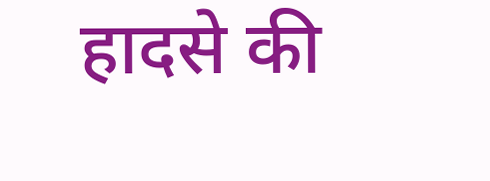हादसे की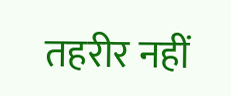तहरीर नहीं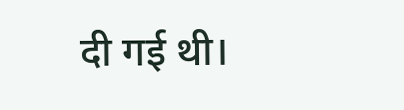दी गई थी।